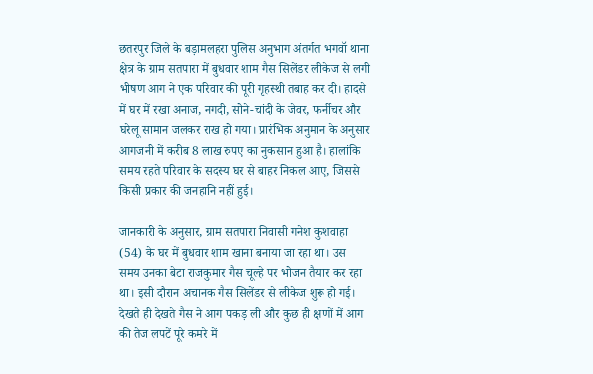छतरपुर जिले के बड़ामलहरा पुलिस अनुभाग अंतर्गत भगवॉ थाना क्षेत्र के ग्राम सतपारा में बुधवार शाम गैस सिलेंडर लीकेज से लगी भीषण आग ने एक परिवार की पूरी गृहस्थी तबाह कर दी। हादसे में घर में रखा अनाज, नगदी, सोने-चांदी के जेवर, फर्नीचर और घरेलू सामान जलकर राख हो गया। प्रारंभिक अनुमान के अनुसार आगजनी में करीब 8 लाख रुपए का नुकसान हुआ है। हालांकि समय रहते परिवार के सदस्य घर से बाहर निकल आए, जिससे किसी प्रकार की जनहानि नहीं हुई।

जानकारी के अनुसार, ग्राम सतपारा निवासी गनेश कुशवाहा (54) के घर में बुधवार शाम खाना बनाया जा रहा था। उस समय उनका बेटा राजकुमार गैस चूल्हे पर भोजन तैयार कर रहा था। इसी दौरान अचानक गैस सिलेंडर से लीकेज शुरू हो गई। देखते ही देखते गैस ने आग पकड़ ली और कुछ ही क्षणों में आग की तेज लपटें पूरे कमरे में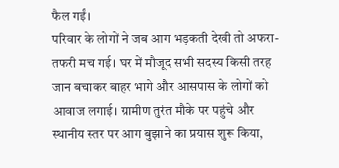फैल गईं।
परिवार के लोगों ने जब आग भड़कती देखी तो अफरा-तफरी मच गई। घर में मौजूद सभी सदस्य किसी तरह जान बचाकर बाहर भागे और आसपास के लोगों को आवाज लगाई। ग्रामीण तुरंत मौके पर पहुंचे और स्थानीय स्तर पर आग बुझाने का प्रयास शुरू किया,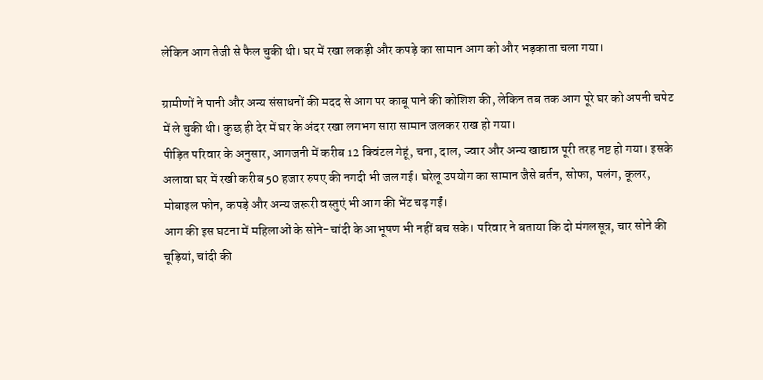लेकिन आग तेजी से फैल चुकी थी। घर में रखा लकड़ी और कपड़े का सामान आग को और भड़काता चला गया।

ग्रामीणों ने पानी और अन्य संसाधनों की मदद से आग पर काबू पाने की कोशिश की, लेकिन तब तक आग पूरे घर को अपनी चपेट में ले चुकी थी। कुछ ही देर में घर के अंदर रखा लगभग सारा सामान जलकर राख हो गया।
पीड़ित परिवार के अनुसार, आगजनी में करीब 12 क्विंटल गेहूं, चना, दाल, ज्वार और अन्य खाद्यान्न पूरी तरह नष्ट हो गया। इसके अलावा घर में रखी करीब 50 हजार रुपए की नगदी भी जल गई। घरेलू उपयोग का सामान जैसे बर्तन, सोफा, पलंग, कूलर, मोबाइल फोन, कपड़े और अन्य जरूरी वस्तुएं भी आग की भेंट चढ़ गईं।
आग की इस घटना में महिलाओं के सोने-चांदी के आभूषण भी नहीं बच सके। परिवार ने बताया कि दो मंगलसूत्र, चार सोने की चूड़ियां, चांदी की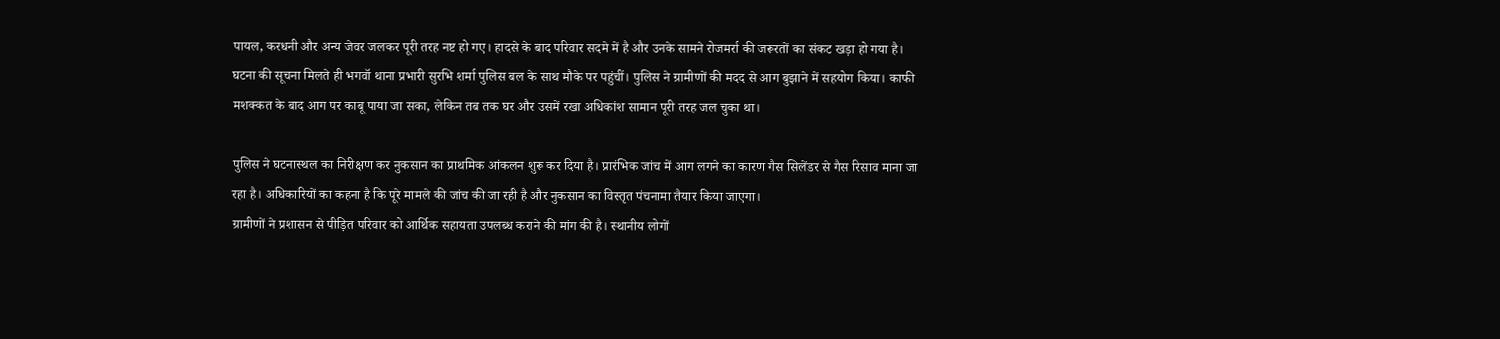पायल, करधनी और अन्य जेवर जलकर पूरी तरह नष्ट हो गए। हादसे के बाद परिवार सदमे में है और उनके सामने रोजमर्रा की जरूरतों का संकट खड़ा हो गया है।
घटना की सूचना मिलते ही भगवॉ थाना प्रभारी सुरभि शर्मा पुलिस बल के साथ मौके पर पहुंचीं। पुलिस ने ग्रामीणों की मदद से आग बुझाने में सहयोग किया। काफी मशक्कत के बाद आग पर काबू पाया जा सका, लेकिन तब तक घर और उसमें रखा अधिकांश सामान पूरी तरह जल चुका था।

पुलिस ने घटनास्थल का निरीक्षण कर नुकसान का प्राथमिक आंकलन शुरू कर दिया है। प्रारंभिक जांच में आग लगने का कारण गैस सिलेंडर से गैस रिसाव माना जा रहा है। अधिकारियों का कहना है कि पूरे मामले की जांच की जा रही है और नुकसान का विस्तृत पंचनामा तैयार किया जाएगा।
ग्रामीणों ने प्रशासन से पीड़ित परिवार को आर्थिक सहायता उपलब्ध कराने की मांग की है। स्थानीय लोगों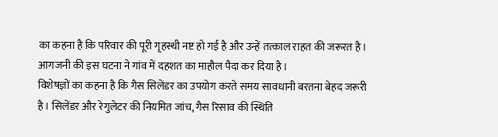का कहना है कि परिवार की पूरी गृहस्थी नष्ट हो गई है और उन्हें तत्काल राहत की जरूरत है। आगजनी की इस घटना ने गांव में दहशत का माहौल पैदा कर दिया है।
विशेषज्ञों का कहना है कि गैस सिलेंडर का उपयोग करते समय सावधानी बरतना बेहद जरूरी है। सिलेंडर और रेगुलेटर की नियमित जांच, गैस रिसाव की स्थिति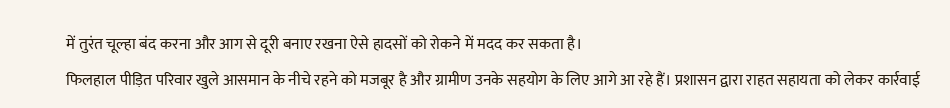में तुरंत चूल्हा बंद करना और आग से दूरी बनाए रखना ऐसे हादसों को रोकने में मदद कर सकता है।
फिलहाल पीड़ित परिवार खुले आसमान के नीचे रहने को मजबूर है और ग्रामीण उनके सहयोग के लिए आगे आ रहे हैं। प्रशासन द्वारा राहत सहायता को लेकर कार्रवाई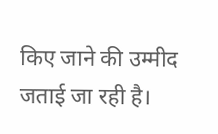किए जाने की उम्मीद जताई जा रही है।